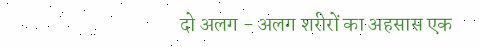दो अलग - अलग शरीरों का अहसास एक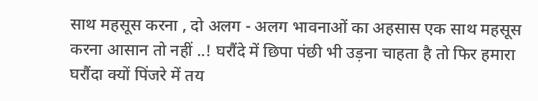साथ महसूस करना , दो अलग - अलग भावनाओं का अहसास एक साथ महसूस करना आसान तो नहीं ..! घरौंदे में छिपा पंछी भी उड़ना चाहता है तो फिर हमारा घरौंदा क्यों पिंजरे में तय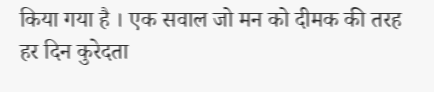किया गया है । एक सवाल जो मन को दीमक की तरह हर दिन कुरेदता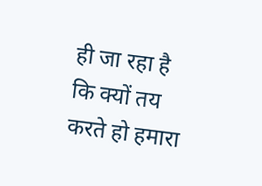ही जा रहा है कि क्यों तय करते हो हमारा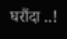घरौंदा ..!